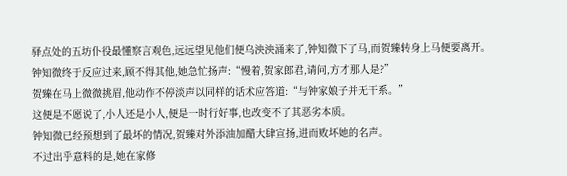驿点处的五坊仆役最懂察言观色,远远望见他们便乌泱泱涌来了,钟知微下了马,而贺臻转身上马便要离开。
钟知微终于反应过来,顾不得其他,她急忙扬声:“慢着,贺家郎君,请问,方才那人是?”
贺臻在马上微微挑眉,他动作不停淡声以同样的话术应答道:“与钟家娘子并无干系。”
这便是不愿说了,小人还是小人,便是一时行好事,也改变不了其恶劣本质。
钟知微已经预想到了最坏的情况,贺臻对外添油加醋大肆宣扬,进而败坏她的名声。
不过出乎意料的是,她在家修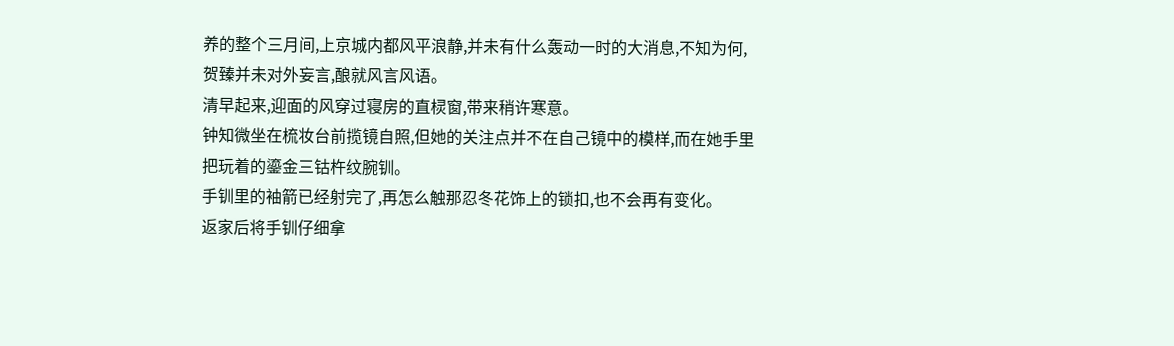养的整个三月间,上京城内都风平浪静,并未有什么轰动一时的大消息,不知为何,贺臻并未对外妄言,酿就风言风语。
清早起来,迎面的风穿过寝房的直棂窗,带来稍许寒意。
钟知微坐在梳妆台前揽镜自照,但她的关注点并不在自己镜中的模样,而在她手里把玩着的鎏金三钴杵纹腕钏。
手钏里的袖箭已经射完了,再怎么触那忍冬花饰上的锁扣,也不会再有变化。
返家后将手钏仔细拿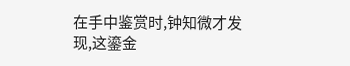在手中鉴赏时,钟知微才发现,这鎏金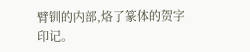臂钏的内部,烙了篆体的贺字印记。